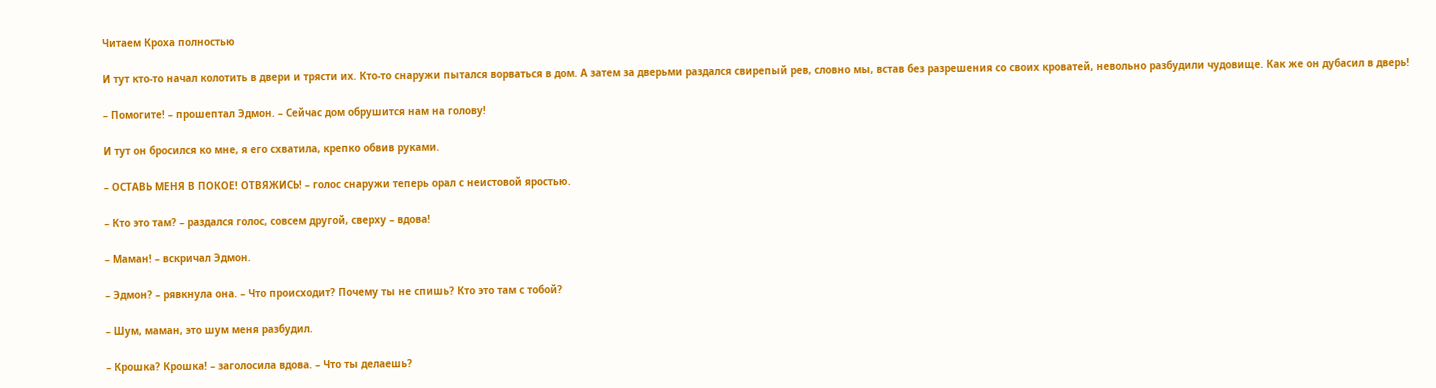Читаем Кроха полностью

И тут кто-то начал колотить в двери и трясти их. Кто-то снаружи пытался ворваться в дом. А затем за дверьми раздался свирепый рев, словно мы, встав без разрешения со своих кроватей, невольно разбудили чудовище. Как же он дубасил в дверь!

– Помогите! – прошептал Эдмон. – Сейчас дом обрушится нам на голову!

И тут он бросился ко мне, я его схватила, крепко обвив руками.

– ОСТАВЬ МЕНЯ В ПОКОЕ! ОТВЯЖИСЬ! – голос снаружи теперь орал с неистовой яростью.

– Кто это там? – раздался голос, совсем другой, сверху – вдова!

– Маман! – вскричал Эдмон.

– Эдмон? – рявкнула она. – Что происходит? Почему ты не спишь? Кто это там с тобой?

– Шум, маман, это шум меня разбудил.

– Крошка? Крошка! – заголосила вдова. – Что ты делаешь?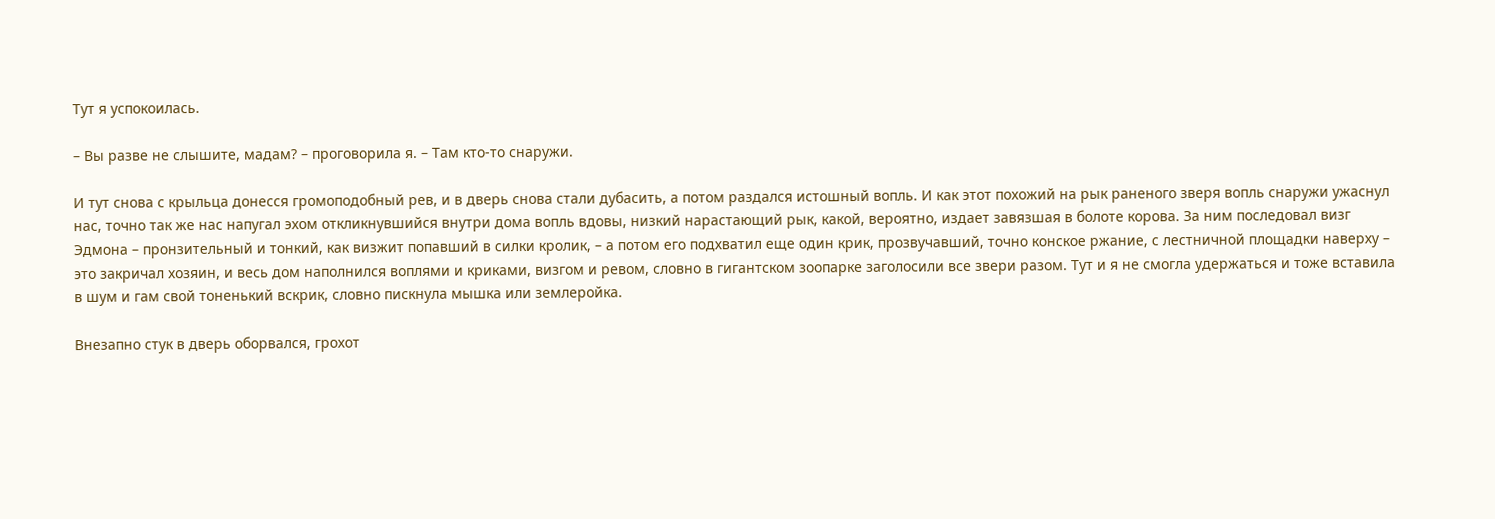Тут я успокоилась.

– Вы разве не слышите, мадам? – проговорила я. – Там кто-то снаружи.

И тут снова с крыльца донесся громоподобный рев, и в дверь снова стали дубасить, а потом раздался истошный вопль. И как этот похожий на рык раненого зверя вопль снаружи ужаснул нас, точно так же нас напугал эхом откликнувшийся внутри дома вопль вдовы, низкий нарастающий рык, какой, вероятно, издает завязшая в болоте корова. За ним последовал визг Эдмона – пронзительный и тонкий, как визжит попавший в силки кролик, – а потом его подхватил еще один крик, прозвучавший, точно конское ржание, с лестничной площадки наверху – это закричал хозяин, и весь дом наполнился воплями и криками, визгом и ревом, словно в гигантском зоопарке заголосили все звери разом. Тут и я не смогла удержаться и тоже вставила в шум и гам свой тоненький вскрик, словно пискнула мышка или землеройка.

Внезапно стук в дверь оборвался, грохот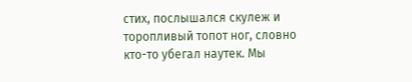стих, послышался скулеж и торопливый топот ног, словно кто-то убегал наутек. Мы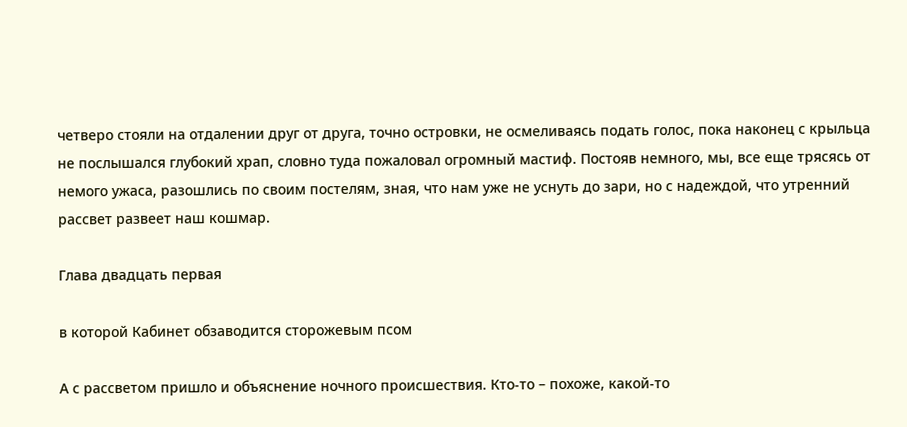четверо стояли на отдалении друг от друга, точно островки, не осмеливаясь подать голос, пока наконец с крыльца не послышался глубокий храп, словно туда пожаловал огромный мастиф. Постояв немного, мы, все еще трясясь от немого ужаса, разошлись по своим постелям, зная, что нам уже не уснуть до зари, но с надеждой, что утренний рассвет развеет наш кошмар.

Глава двадцать первая

в которой Кабинет обзаводится сторожевым псом

А с рассветом пришло и объяснение ночного происшествия. Кто-то – похоже, какой-то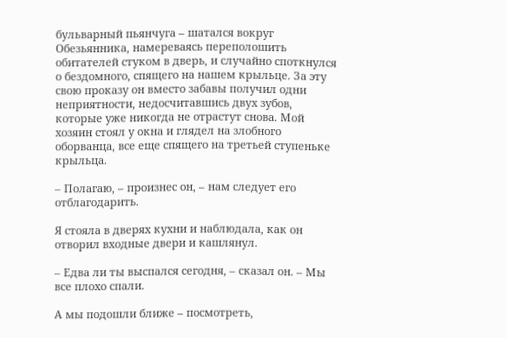бульварный пьянчуга – шатался вокруг Обезьянника, намереваясь переполошить обитателей стуком в дверь, и случайно споткнулся о бездомного, спящего на нашем крыльце. За эту свою проказу он вместо забавы получил одни неприятности, недосчитавшись двух зубов, которые уже никогда не отрастут снова. Мой хозяин стоял у окна и глядел на злобного оборванца, все еще спящего на третьей ступеньке крыльца.

– Полагаю, – произнес он, – нам следует его отблагодарить.

Я стояла в дверях кухни и наблюдала, как он отворил входные двери и кашлянул.

– Едва ли ты выспался сегодня, – сказал он. – Мы все плохо спали.

А мы подошли ближе – посмотреть,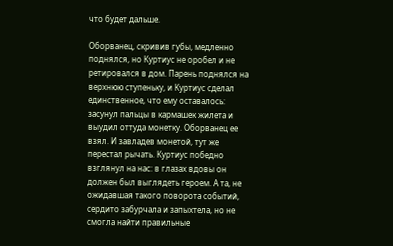что будет дальше.

Оборванец, скривив губы, медленно поднялся, но Куртиус не оробел и не ретировался в дом. Парень поднялся на верхнюю ступеньку, и Куртиус сделал единственное, что ему оставалось: засунул пальцы в кармашек жилета и выудил оттуда монетку. Оборванец ее взял. И завладев монетой, тут же перестал рычать. Куртиус победно взглянул на нас: в глазах вдовы он должен был выглядеть героем. А та, не ожидавшая такого поворота событий, сердито забурчала и запыхтела, но не смогла найти правильные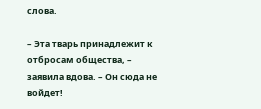слова.

– Эта тварь принадлежит к отбросам общества, – заявила вдова. – Он сюда не войдет!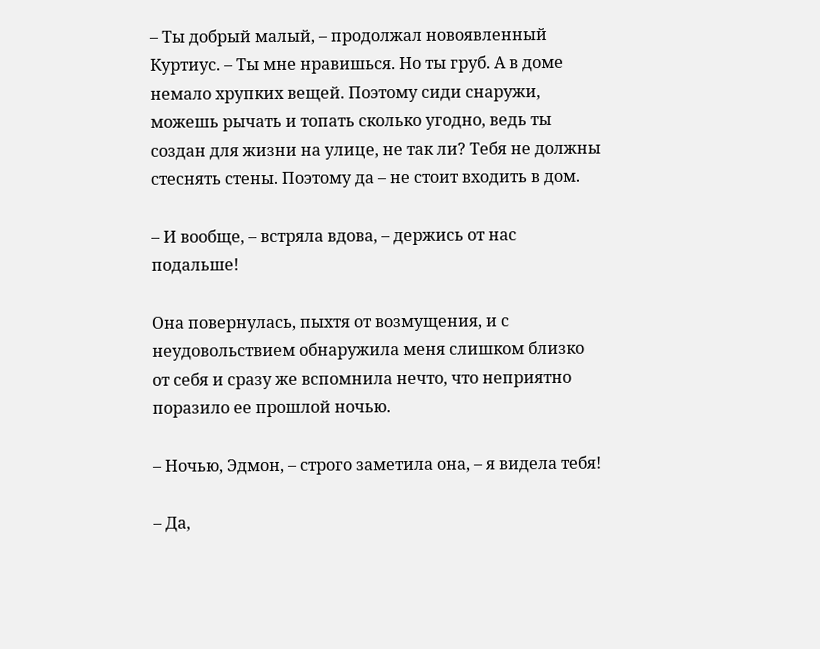– Ты добрый малый, – продолжал новоявленный Куртиус. – Ты мне нравишься. Но ты груб. А в доме немало хрупких вещей. Поэтому сиди снаружи, можешь рычать и топать сколько угодно, ведь ты создан для жизни на улице, не так ли? Тебя не должны стеснять стены. Поэтому да – не стоит входить в дом.

– И вообще, – встряла вдова, – держись от нас подальше!

Она повернулась, пыхтя от возмущения, и с неудовольствием обнаружила меня слишком близко от себя и сразу же вспомнила нечто, что неприятно поразило ее прошлой ночью.

– Ночью, Эдмон, – строго заметила она, – я видела тебя!

– Да,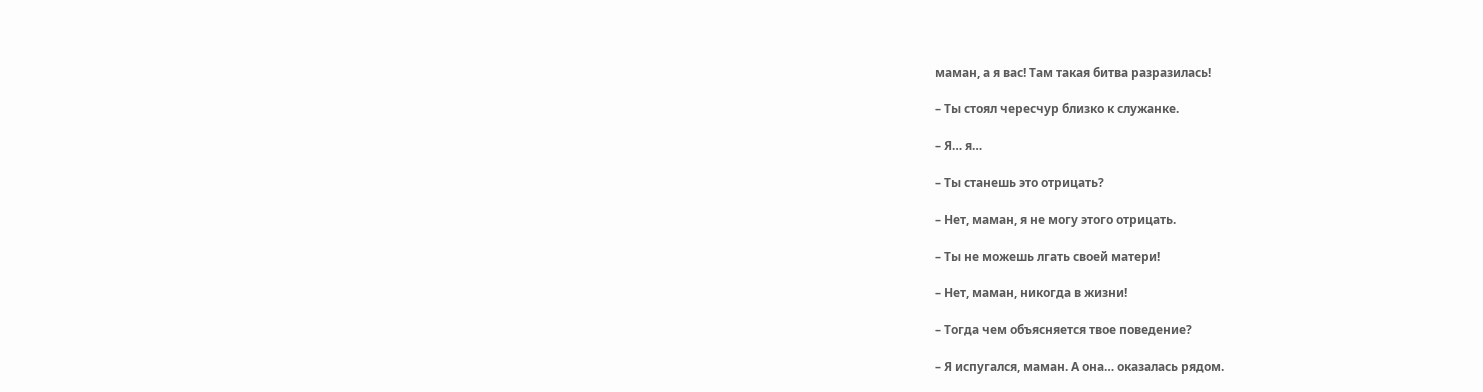маман, а я вас! Там такая битва разразилась!

– Ты стоял чересчур близко к служанке.

– Я… я…

– Ты станешь это отрицать?

– Нет, маман, я не могу этого отрицать.

– Ты не можешь лгать своей матери!

– Нет, маман, никогда в жизни!

– Тогда чем объясняется твое поведение?

– Я испугался, маман. А она… оказалась рядом.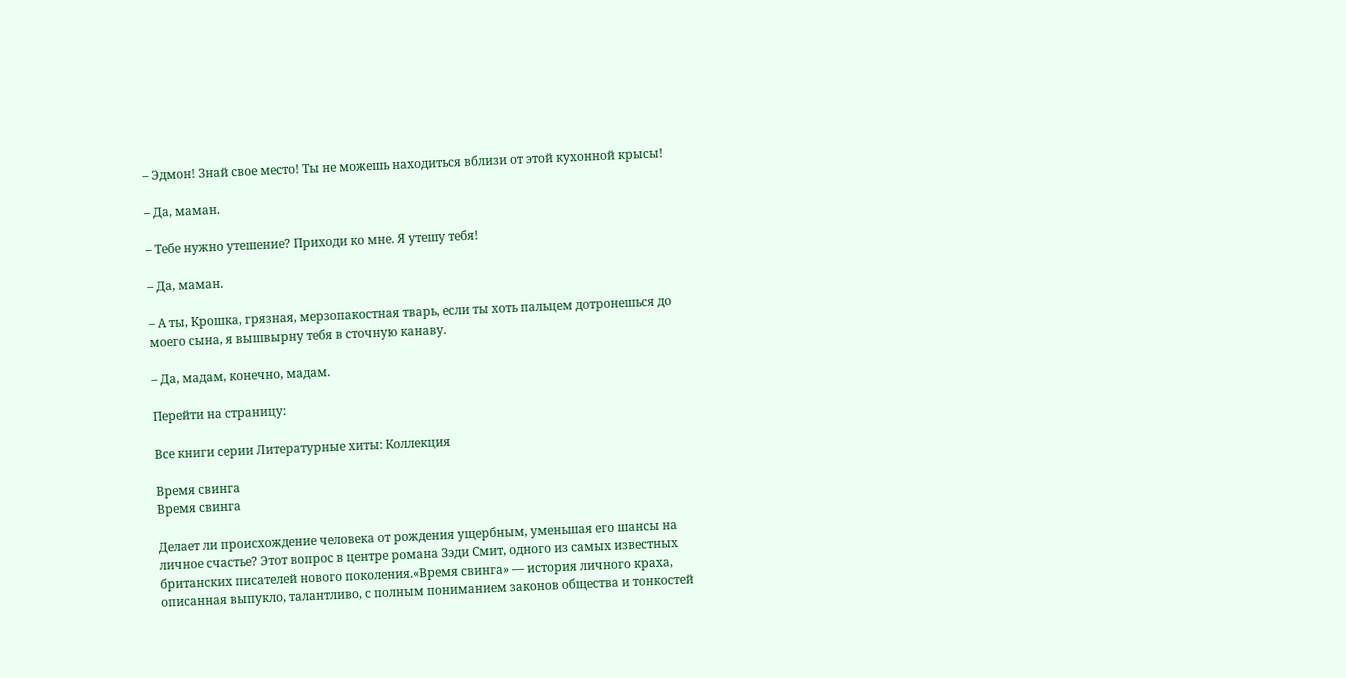– Эдмон! Знай свое место! Ты не можешь находиться вблизи от этой кухонной крысы!

– Да, маман.

– Тебе нужно утешение? Приходи ко мне. Я утешу тебя!

– Да, маман.

– А ты, Крошка, грязная, мерзопакостная тварь, если ты хоть пальцем дотронешься до моего сына, я вышвырну тебя в сточную канаву.

– Да, мадам, конечно, мадам.

Перейти на страницу:

Все книги серии Литературные хиты: Коллекция

Время свинга
Время свинга

Делает ли происхождение человека от рождения ущербным, уменьшая его шансы на личное счастье? Этот вопрос в центре романа Зэди Смит, одного из самых известных британских писателей нового поколения.«Время свинга» — история личного краха, описанная выпукло, талантливо, с полным пониманием законов общества и тонкостей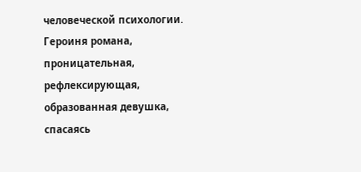человеческой психологии. Героиня романа, проницательная, рефлексирующая, образованная девушка, спасаясь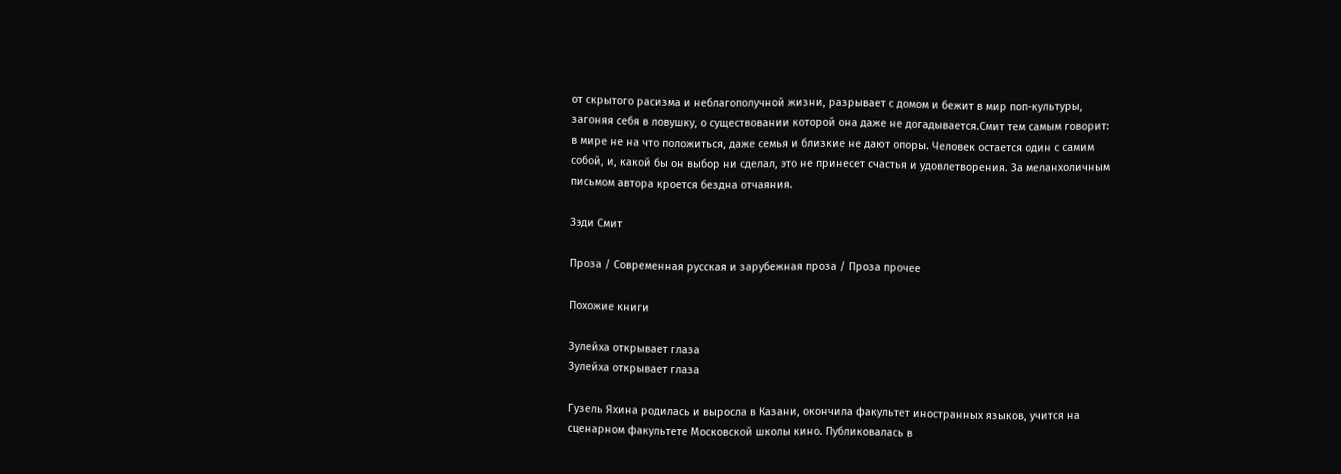от скрытого расизма и неблагополучной жизни, разрывает с домом и бежит в мир поп-культуры, загоняя себя в ловушку, о существовании которой она даже не догадывается.Смит тем самым говорит: в мире не на что положиться, даже семья и близкие не дают опоры. Человек остается один с самим собой, и, какой бы он выбор ни сделал, это не принесет счастья и удовлетворения. За меланхоличным письмом автора кроется бездна отчаяния.

Зэди Смит

Проза / Современная русская и зарубежная проза / Проза прочее

Похожие книги

Зулейха открывает глаза
Зулейха открывает глаза

Гузель Яхина родилась и выросла в Казани, окончила факультет иностранных языков, учится на сценарном факультете Московской школы кино. Публиковалась в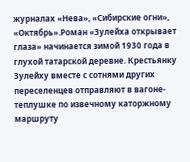журналах «Нева», «Сибирские огни», «Октябрь».Роман «Зулейха открывает глаза» начинается зимой 1930 года в глухой татарской деревне. Крестьянку Зулейху вместе с сотнями других переселенцев отправляют в вагоне-теплушке по извечному каторжному маршруту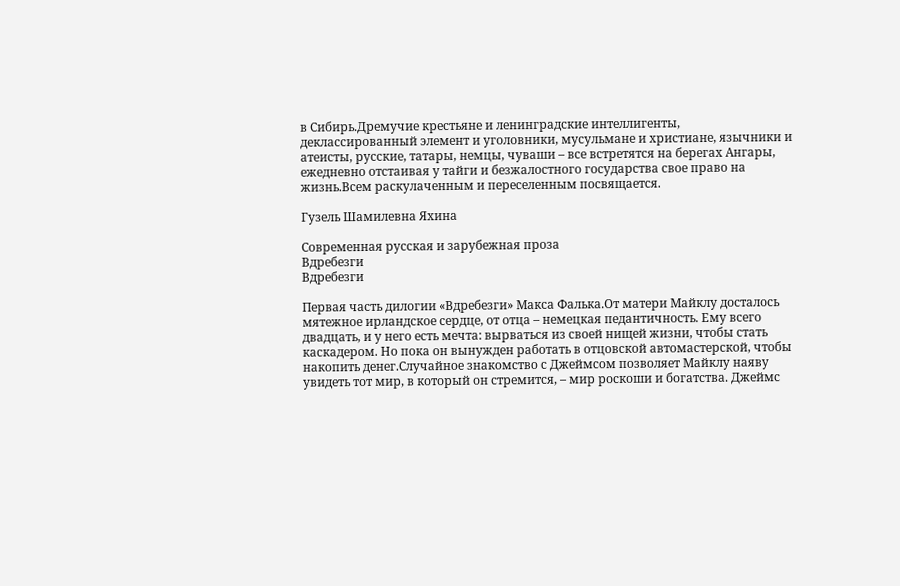в Сибирь.Дремучие крестьяне и ленинградские интеллигенты, деклассированный элемент и уголовники, мусульмане и христиане, язычники и атеисты, русские, татары, немцы, чуваши – все встретятся на берегах Ангары, ежедневно отстаивая у тайги и безжалостного государства свое право на жизнь.Всем раскулаченным и переселенным посвящается.

Гузель Шамилевна Яхина

Современная русская и зарубежная проза
Вдребезги
Вдребезги

Первая часть дилогии «Вдребезги» Макса Фалька.От матери Майклу досталось мятежное ирландское сердце, от отца – немецкая педантичность. Ему всего двадцать, и у него есть мечта: вырваться из своей нищей жизни, чтобы стать каскадером. Но пока он вынужден работать в отцовской автомастерской, чтобы накопить денег.Случайное знакомство с Джеймсом позволяет Майклу наяву увидеть тот мир, в который он стремится, – мир роскоши и богатства. Джеймс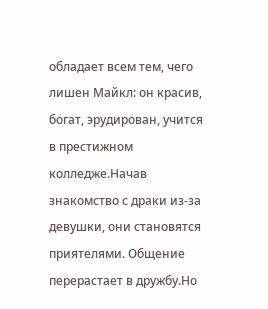обладает всем тем, чего лишен Майкл: он красив, богат, эрудирован, учится в престижном колледже.Начав знакомство с драки из-за девушки, они становятся приятелями. Общение перерастает в дружбу.Но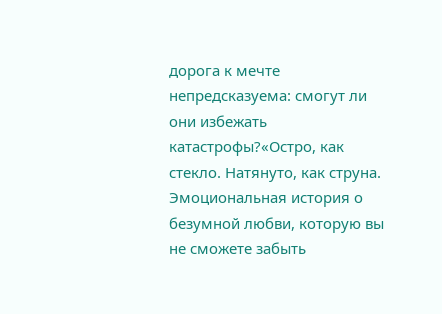дорога к мечте непредсказуема: смогут ли они избежать катастрофы?«Остро, как стекло. Натянуто, как струна. Эмоциональная история о безумной любви, которую вы не сможете забыть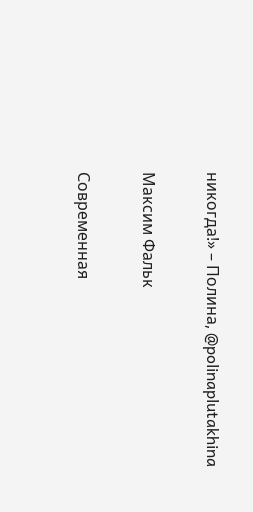никогда!» – Полина, @polinaplutakhina

Максим Фальк

Современная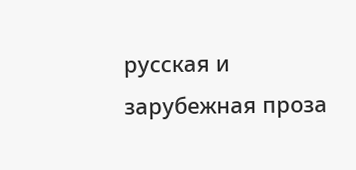русская и зарубежная проза